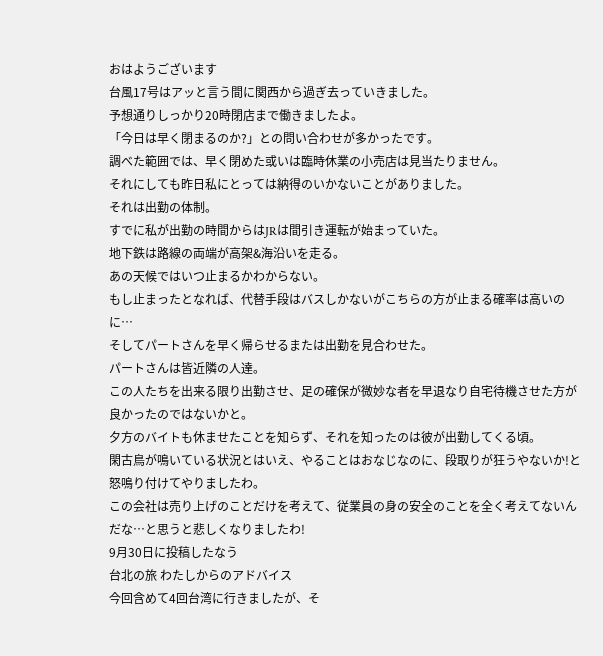おはようございます
台風17号はアッと言う間に関西から過ぎ去っていきました。
予想通りしっかり20時閉店まで働きましたよ。
「今日は早く閉まるのか?」との問い合わせが多かったです。
調べた範囲では、早く閉めた或いは臨時休業の小売店は見当たりません。
それにしても昨日私にとっては納得のいかないことがありました。
それは出勤の体制。
すでに私が出勤の時間からはJRは間引き運転が始まっていた。
地下鉄は路線の両端が高架&海沿いを走る。
あの天候ではいつ止まるかわからない。
もし止まったとなれば、代替手段はバスしかないがこちらの方が止まる確率は高いのに…
そしてパートさんを早く帰らせるまたは出勤を見合わせた。
パートさんは皆近隣の人達。
この人たちを出来る限り出勤させ、足の確保が微妙な者を早退なり自宅待機させた方が良かったのではないかと。
夕方のバイトも休ませたことを知らず、それを知ったのは彼が出勤してくる頃。
閑古鳥が鳴いている状況とはいえ、やることはおなじなのに、段取りが狂うやないか!と怒鳴り付けてやりましたわ。
この会社は売り上げのことだけを考えて、従業員の身の安全のことを全く考えてないんだな…と思うと悲しくなりましたわ!
9月30日に投稿したなう
台北の旅 わたしからのアドバイス
今回含めて4回台湾に行きましたが、そ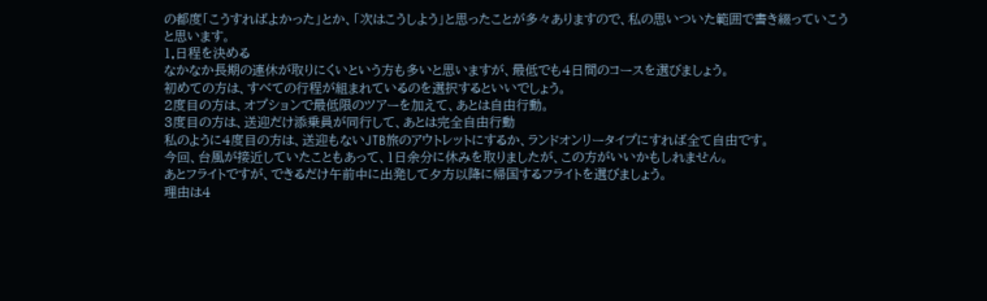の都度「こうすればよかった」とか、「次はこうしよう」と思ったことが多々ありますので、私の思いついた範囲で書き綴っていこうと思います。
1.日程を決める
なかなか長期の連休が取りにくいという方も多いと思いますが、最低でも4日間のコースを選びましょう。
初めての方は、すべての行程が組まれているのを選択するといいでしょう。
2度目の方は、オプションで最低限のツアーを加えて、あとは自由行動。
3度目の方は、送迎だけ添乗員が同行して、あとは完全自由行動
私のように4度目の方は、送迎もないJTB旅のアウトレットにするか、ランドオンリータイプにすれば全て自由です。
今回、台風が接近していたこともあって、1日余分に休みを取りましたが、この方がいいかもしれません。
あとフライトですが、できるだけ午前中に出発して夕方以降に帰国するフライトを選びましょう。
理由は4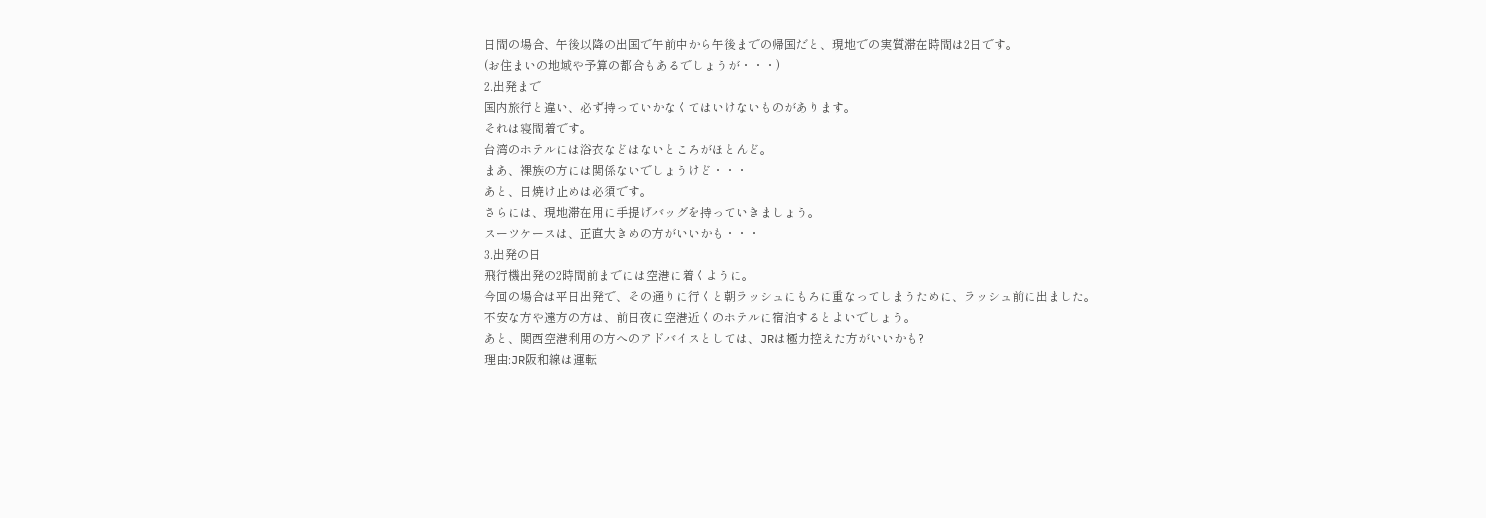日間の場合、午後以降の出国で午前中から午後までの帰国だと、現地での実質滞在時間は2日です。
(お住まいの地域や予算の都合もあるでしょうが・・・)
2.出発まで
国内旅行と違い、必ず持っていかなくてはいけないものがあります。
それは寝間着です。
台湾のホテルには浴衣などはないところがほとんど。
まあ、裸族の方には関係ないでしょうけど・・・
あと、日焼け止めは必須です。
さらには、現地滞在用に手提げバッグを持っていきましょう。
スーツケースは、正直大きめの方がいいかも・・・
3.出発の日
飛行機出発の2時間前までには空港に着くように。
今回の場合は平日出発で、その通りに行くと朝ラッシュにもろに重なってしまうために、ラッシュ前に出ました。
不安な方や遠方の方は、前日夜に空港近くのホテルに宿泊するとよいでしょう。
あと、関西空港利用の方へのアドバイスとしては、JRは極力控えた方がいいかも?
理由:JR阪和線は運転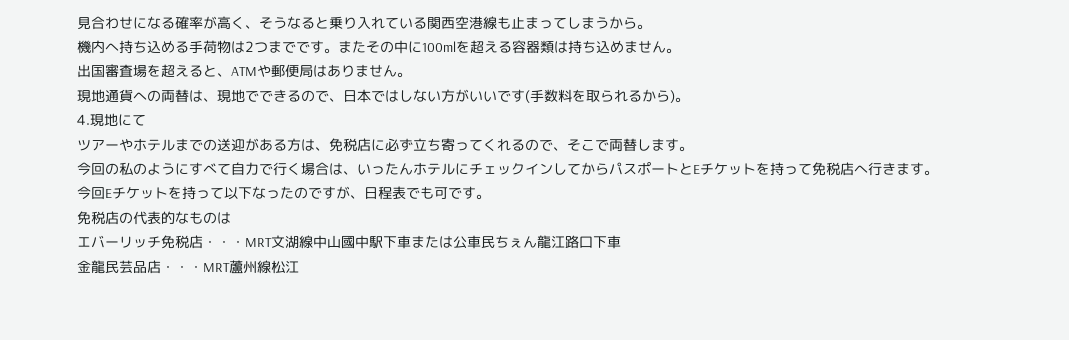見合わせになる確率が高く、そうなると乗り入れている関西空港線も止まってしまうから。
機内へ持ち込める手荷物は2つまでです。またその中に100mlを超える容器類は持ち込めません。
出国審査場を超えると、ATMや郵便局はありません。
現地通貨への両替は、現地でできるので、日本ではしない方がいいです(手数料を取られるから)。
4.現地にて
ツアーやホテルまでの送迎がある方は、免税店に必ず立ち寄ってくれるので、そこで両替します。
今回の私のようにすべて自力で行く場合は、いったんホテルにチェックインしてからパスポートとEチケットを持って免税店へ行きます。
今回Eチケットを持って以下なったのですが、日程表でも可です。
免税店の代表的なものは
エバーリッチ免税店・・・MRT文湖線中山國中駅下車または公車民ちぇん龍江路口下車
金龍民芸品店・・・MRT蘆州線松江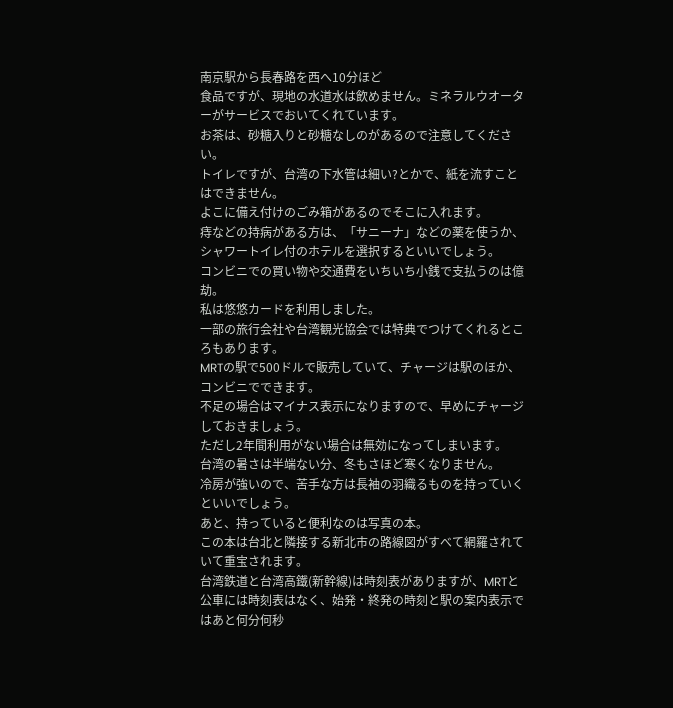南京駅から長春路を西へ10分ほど
食品ですが、現地の水道水は飲めません。ミネラルウオーターがサービスでおいてくれています。
お茶は、砂糖入りと砂糖なしのがあるので注意してください。
トイレですが、台湾の下水管は細い?とかで、紙を流すことはできません。
よこに備え付けのごみ箱があるのでそこに入れます。
痔などの持病がある方は、「サニーナ」などの薬を使うか、シャワートイレ付のホテルを選択するといいでしょう。
コンビニでの買い物や交通費をいちいち小銭で支払うのは億劫。
私は悠悠カードを利用しました。
一部の旅行会社や台湾観光協会では特典でつけてくれるところもあります。
MRTの駅で500ドルで販売していて、チャージは駅のほか、コンビニでできます。
不足の場合はマイナス表示になりますので、早めにチャージしておきましょう。
ただし2年間利用がない場合は無効になってしまいます。
台湾の暑さは半端ない分、冬もさほど寒くなりません。
冷房が強いので、苦手な方は長袖の羽織るものを持っていくといいでしょう。
あと、持っていると便利なのは写真の本。
この本は台北と隣接する新北市の路線図がすべて網羅されていて重宝されます。
台湾鉄道と台湾高鐵(新幹線)は時刻表がありますが、MRTと公車には時刻表はなく、始発・終発の時刻と駅の案内表示ではあと何分何秒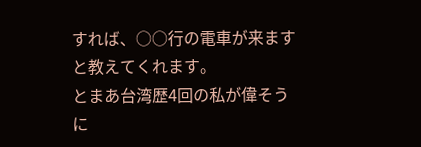すれば、○○行の電車が来ますと教えてくれます。
とまあ台湾歴4回の私が偉そうに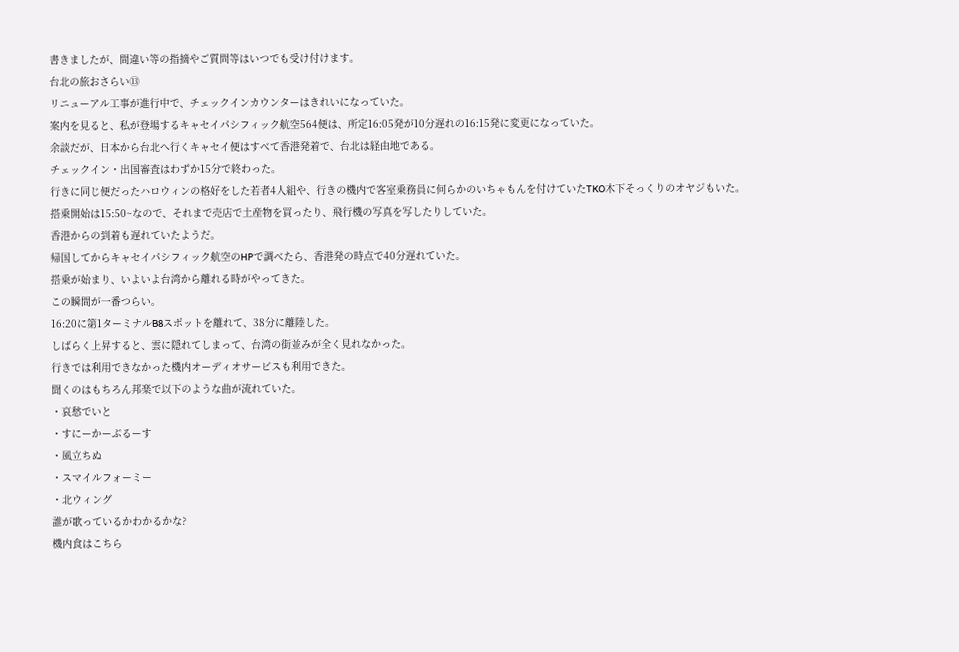書きましたが、間違い等の指摘やご質問等はいつでも受け付けます。
台北の旅おさらい⑬
リニューアル工事が進行中で、チェックインカウンターはきれいになっていた。
案内を見ると、私が登場するキャセイパシフィック航空564便は、所定16:05発が10分遅れの16:15発に変更になっていた。
余談だが、日本から台北へ行くキャセイ便はすべて香港発着で、台北は経由地である。
チェックイン・出国審査はわずか15分で終わった。
行きに同じ便だったハロウィンの格好をした若者4人組や、行きの機内で客室乗務員に何らかのいちゃもんを付けていたTKO木下そっくりのオヤジもいた。
搭乗開始は15:50~なので、それまで売店で土産物を買ったり、飛行機の写真を写したりしていた。
香港からの到着も遅れていたようだ。
帰国してからキャセイパシフィック航空のHPで調べたら、香港発の時点で40分遅れていた。
搭乗が始まり、いよいよ台湾から離れる時がやってきた。
この瞬間が一番つらい。
16:20に第1ターミナルB8スポットを離れて、38分に離陸した。
しばらく上昇すると、雲に隠れてしまって、台湾の街並みが全く見れなかった。
行きでは利用できなかった機内オーディオサービスも利用できた。
聞くのはもちろん邦楽で以下のような曲が流れていた。
・哀愁でいと
・すにーかーぶるーす
・風立ちぬ
・スマイルフォーミー
・北ウィング
誰が歌っているかわかるかな?
機内食はこちら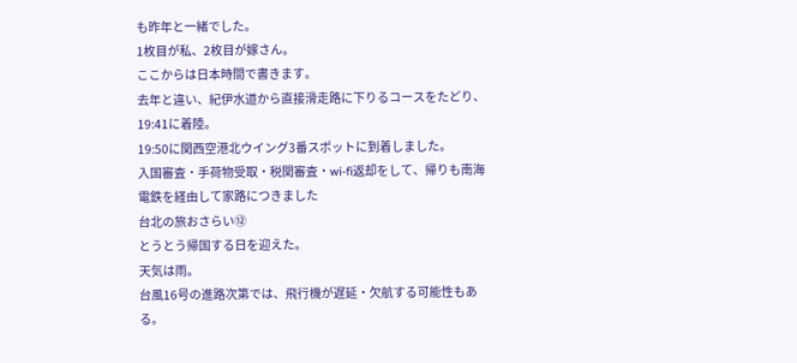も昨年と一緒でした。
1枚目が私、2枚目が嫁さん。
ここからは日本時間で書きます。
去年と違い、紀伊水道から直接滑走路に下りるコースをたどり、19:41に着陸。
19:50に関西空港北ウイング3番スポットに到着しました。
入国審査・手荷物受取・税関審査・wi-fi返却をして、帰りも南海電鉄を経由して家路につきました
台北の旅おさらい⑫
とうとう帰国する日を迎えた。
天気は雨。
台風16号の進路次第では、飛行機が遅延・欠航する可能性もある。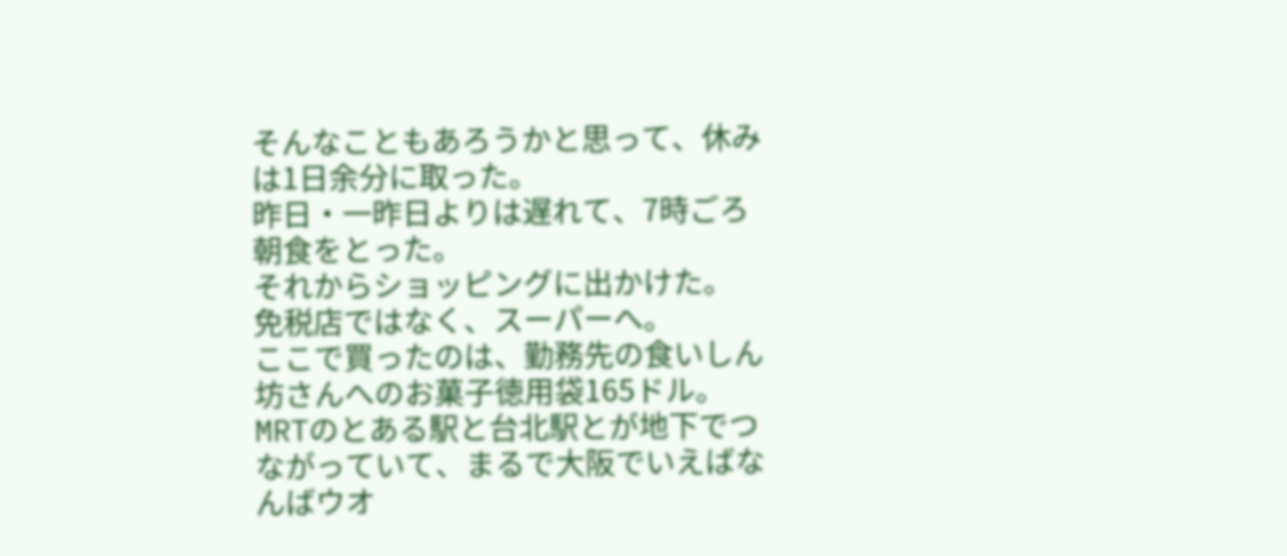そんなこともあろうかと思って、休みは1日余分に取った。
昨日・一昨日よりは遅れて、7時ごろ朝食をとった。
それからショッピングに出かけた。
免税店ではなく、スーパーへ。
ここで買ったのは、勤務先の食いしん坊さんへのお菓子徳用袋165ドル。
MRTのとある駅と台北駅とが地下でつながっていて、まるで大阪でいえばなんばウオ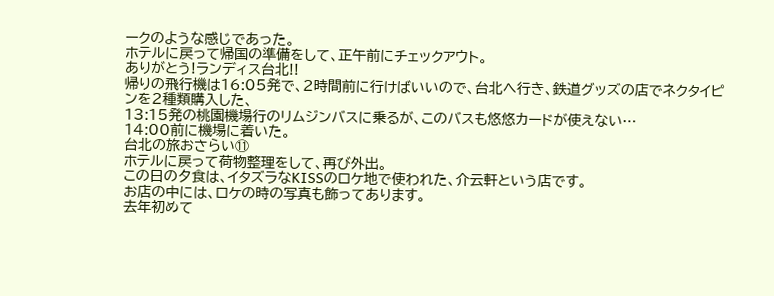ークのような感じであった。
ホテルに戻って帰国の準備をして、正午前にチェックアウト。
ありがとう!ランディス台北!!
帰りの飛行機は16:05発で、2時間前に行けばいいので、台北へ行き、鉄道グッズの店でネクタイピンを2種類購入した、
13:15発の桃園機場行のリムジンバスに乗るが、このバスも悠悠カードが使えない…
14:00前に機場に着いた。
台北の旅おさらい⑪
ホテルに戻って荷物整理をして、再び外出。
この日の夕食は、イタズラなKISSのロケ地で使われた、介云軒という店です。
お店の中には、ロケの時の写真も飾ってあります。
去年初めて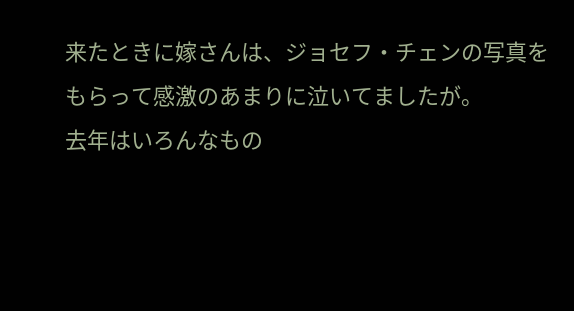来たときに嫁さんは、ジョセフ・チェンの写真をもらって感激のあまりに泣いてましたが。
去年はいろんなもの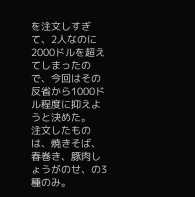を注文しすぎて、2人なのに2000ドルを超えてしまったので、今回はその反省から1000ドル程度に抑えようと決めた。
注文したものは、焼きそば、春巻き、豚肉しょうがのせ、の3種のみ。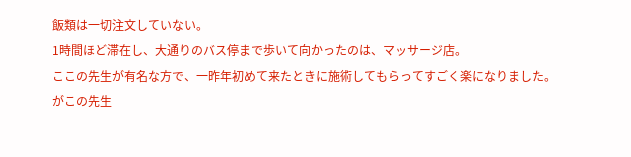飯類は一切注文していない。
1時間ほど滞在し、大通りのバス停まで歩いて向かったのは、マッサージ店。
ここの先生が有名な方で、一昨年初めて来たときに施術してもらってすごく楽になりました。
がこの先生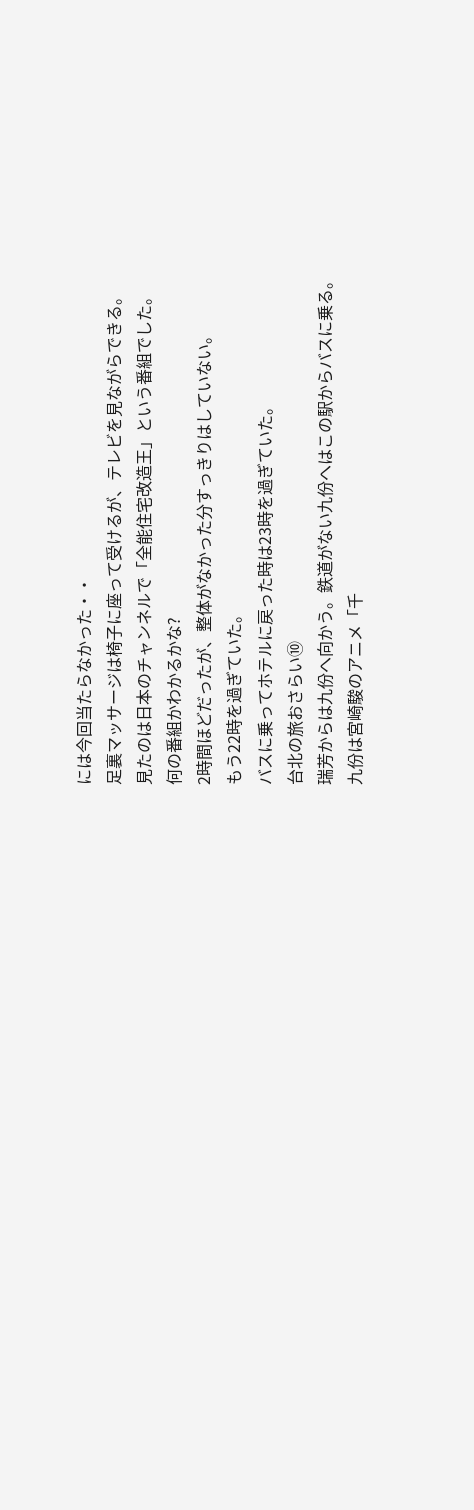には今回当たらなかった・・
足裏マッサージは椅子に座って受けるが、テレビを見ながらできる。
見たのは日本のチャンネルで「全能住宅改造王」という番組でした。
何の番組かわかるかな?
2時間ほどだったが、整体がなかった分すっきりはしていない。
もう22時を過ぎていた。
バスに乗ってホテルに戻った時は23時を過ぎていた。
台北の旅おさらい⑩
瑞芳からは九份へ向かう。鉄道がない九份へはこの駅からバスに乗る。
九份は宮崎駿のアニメ「千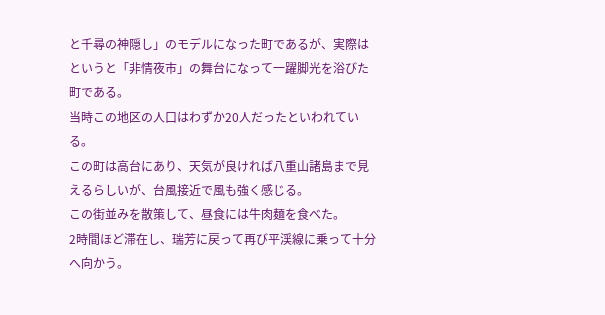と千尋の神隠し」のモデルになった町であるが、実際はというと「非情夜市」の舞台になって一躍脚光を浴びた町である。
当時この地区の人口はわずか20人だったといわれている。
この町は高台にあり、天気が良ければ八重山諸島まで見えるらしいが、台風接近で風も強く感じる。
この街並みを散策して、昼食には牛肉麺を食べた。
2時間ほど滞在し、瑞芳に戻って再び平渓線に乗って十分へ向かう。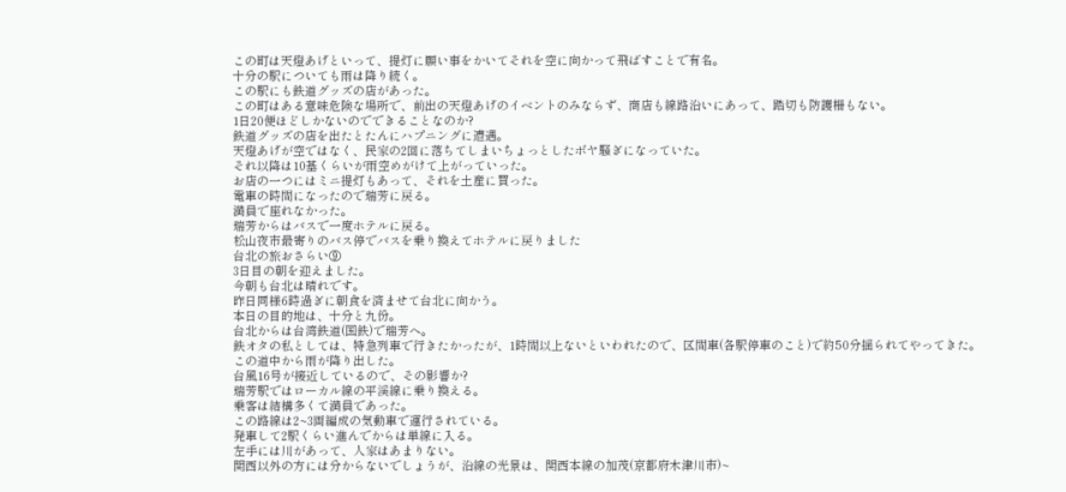この町は天燈あげといって、提灯に願い事をかいてそれを空に向かって飛ばすことで有名。
十分の駅についても雨は降り続く。
この駅にも鉄道グッズの店があった。
この町はある意味危険な場所で、前出の天燈あげのイベントのみならず、商店も線路沿いにあって、踏切も防護柵もない。
1日20便ほどしかないのでできることなのか?
鉄道グッズの店を出たとたんにハプニングに遭遇。
天燈あげが空ではなく、民家の2回に落ちてしまいちょっとしたボヤ騒ぎになっていた。
それ以降は10基くらいが雨空めがけて上がっていった。
お店の一つにはミニ提灯もあって、それを土産に買った。
電車の時間になったので瑞芳に戻る。
満員で座れなかった。
瑞芳からはバスで一度ホテルに戻る。
松山夜市最寄りのバス停でバスを乗り換えてホテルに戻りました
台北の旅おさらい⑨
3日目の朝を迎えました。
今朝も台北は晴れです。
昨日同様6時過ぎに朝食を済ませて台北に向かう。
本日の目的地は、十分と九份。
台北からは台湾鉄道(国鉄)で瑞芳へ。
鉄オタの私としては、特急列車で行きたかったが、1時間以上ないといわれたので、区間車(各駅停車のこと)で約50分揺られてやってきた。
この道中から雨が降り出した。
台風16号が接近しているので、その影響か?
瑞芳駅ではローカル線の平渓線に乗り換える。
乗客は結構多くて満員であった。
この路線は2~3両編成の気動車で運行されている。
発車して2駅くらい進んでからは単線に入る。
左手には川があって、人家はあまりない。
関西以外の方には分からないでしょうが、沿線の光景は、関西本線の加茂(京都府木津川市)~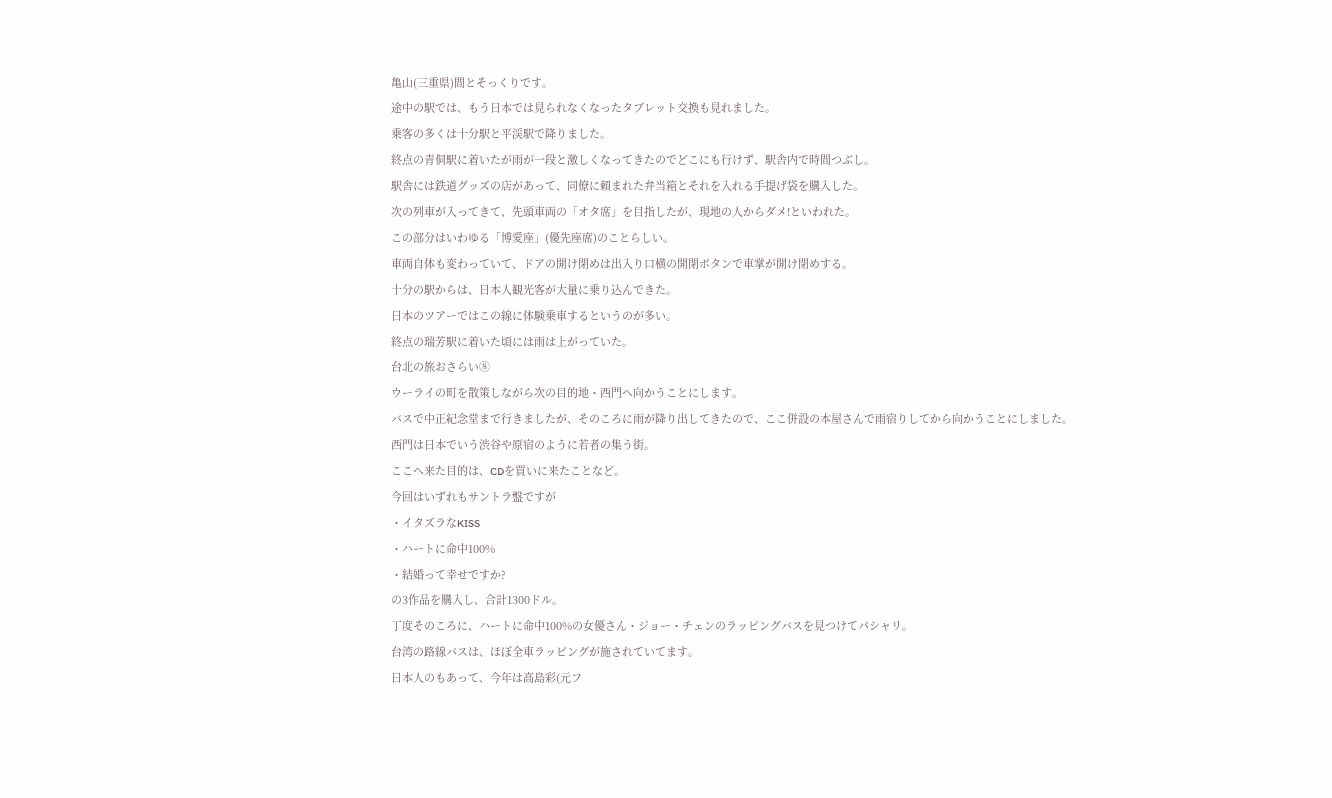亀山(三重県)間とそっくりです。
途中の駅では、もう日本では見られなくなったタブレット交換も見れました。
乗客の多くは十分駅と平渓駅で降りました。
終点の青侗駅に着いたが雨が一段と激しくなってきたのでどこにも行けず、駅舎内で時間つぶし。
駅舎には鉄道グッズの店があって、同僚に頼まれた弁当箱とそれを入れる手提げ袋を購入した。
次の列車が入ってきて、先頭車両の「オタ席」を目指したが、現地の人からダメ!といわれた。
この部分はいわゆる「博愛座」(優先座席)のことらしい。
車両自体も変わっていて、ドアの開け閉めは出入り口横の開閉ボタンで車掌が開け閉めする。
十分の駅からは、日本人観光客が大量に乗り込んできた。
日本のツアーではこの線に体験乗車するというのが多い。
終点の瑞芳駅に着いた頃には雨は上がっていた。
台北の旅おさらい⑧
ウーライの町を散策しながら次の目的地・西門へ向かうことにします。
バスで中正紀念堂まで行きましたが、そのころに雨が降り出してきたので、ここ併設の本屋さんで雨宿りしてから向かうことにしました。
西門は日本でいう渋谷や原宿のように若者の集う街。
ここへ来た目的は、CDを買いに来たことなど。
今回はいずれもサントラ盤ですが
・イタズラなKISS
・ハートに命中100%
・結婚って幸せですか?
の3作品を購入し、合計1300ドル。
丁度そのころに、ハートに命中100%の女優さん・ジョー・チェンのラッピングバスを見つけてパシャリ。
台湾の路線バスは、ほぼ全車ラッピングが施されていてます。
日本人のもあって、今年は高島彩(元フ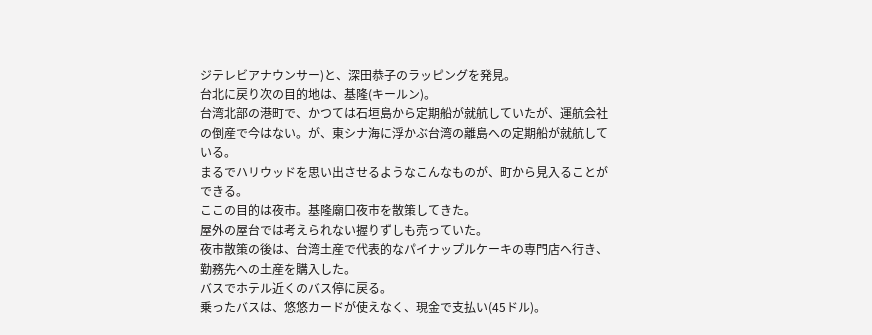ジテレビアナウンサー)と、深田恭子のラッピングを発見。
台北に戻り次の目的地は、基隆(キールン)。
台湾北部の港町で、かつては石垣島から定期船が就航していたが、運航会社の倒産で今はない。が、東シナ海に浮かぶ台湾の離島への定期船が就航している。
まるでハリウッドを思い出させるようなこんなものが、町から見入ることができる。
ここの目的は夜市。基隆廟口夜市を散策してきた。
屋外の屋台では考えられない握りずしも売っていた。
夜市散策の後は、台湾土産で代表的なパイナップルケーキの専門店へ行き、勤務先への土産を購入した。
バスでホテル近くのバス停に戻る。
乗ったバスは、悠悠カードが使えなく、現金で支払い(45ドル)。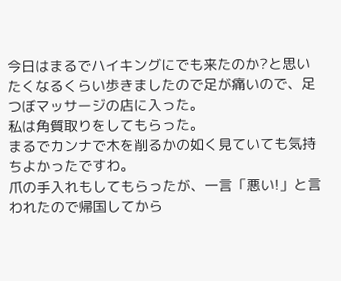今日はまるでハイキングにでも来たのか?と思いたくなるくらい歩きましたので足が痛いので、足つぼマッサージの店に入った。
私は角質取りをしてもらった。
まるでカンナで木を削るかの如く見ていても気持ちよかったですわ。
爪の手入れもしてもらったが、一言「悪い!」と言われたので帰国してから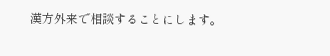漢方外来で相談することにします。